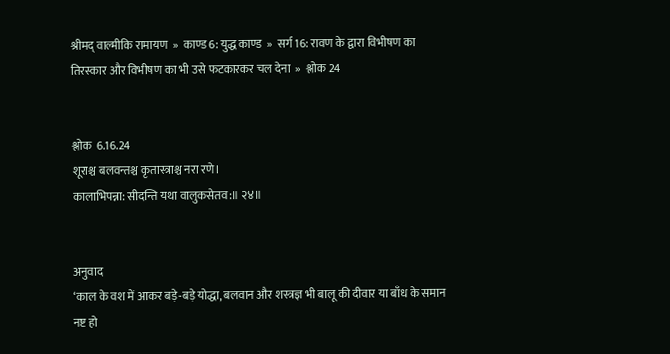श्रीमद् वाल्मीकि रामायण  »  काण्ड 6: युद्ध काण्ड  »  सर्ग 16: रावण के द्वारा विभीषण का तिरस्कार और विभीषण का भी उसे फटकारकर चल देना  »  श्लोक 24


श्लोक  6.16.24
शूराश्च बलवन्तश्च कृतास्त्राश्च नरा रणे।
कालाभिपन्ना: सीदन्ति यथा वालुकसेतव:॥ २४॥


अनुवाद
‘काल के वश में आकर बड़े-बड़े योद्धा, बलवान और शस्त्रज्ञ भी बालू की दीवार या बाँध के समान नष्ट हो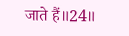जाते हैं॥24॥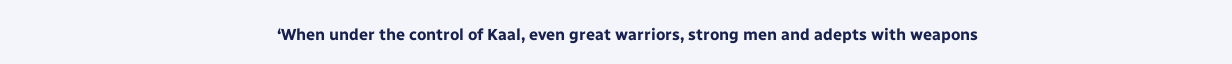‘When under the control of Kaal, even great warriors, strong men and adepts with weapons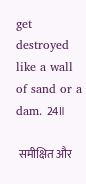get destroyed like a wall of sand or a dam. 24॥

 समीक्षित और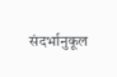संदर्भानुकूल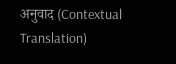अनुवाद (Contextual Translation)